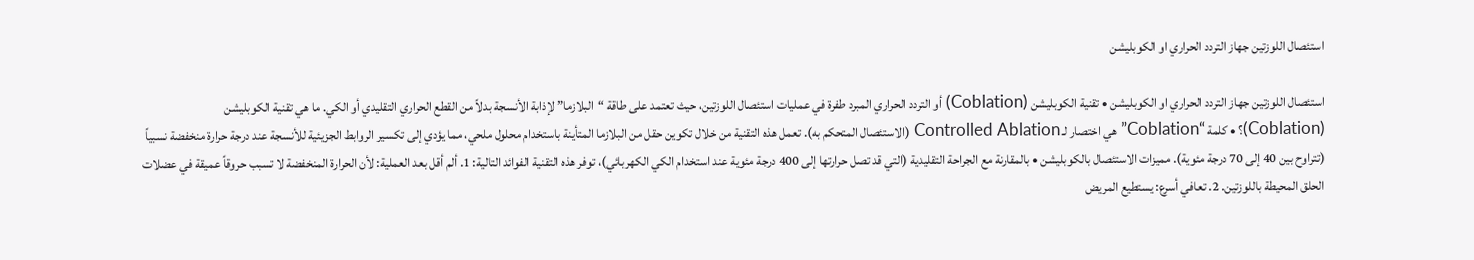استئصال اللوزتين جهاز التردد الحراري او الكوبليشن

استئصال اللوزتين جهاز التردد الحراري او الكوبليشن • تقنية الكوبليشن (Coblation) أو التردد الحراري المبرد طفرة في عمليات استئصال اللوزتين، حيث تعتمد على طاقة “البلازما” لإذابة الأنسجة بدلاً من القطع الحراري التقليدي أو الكي. ما هي تقنية الكوبليشن (Coblation)؟ • كلمة “Coblation” هي اختصار لـ Controlled Ablation (الاستئصال المتحكم به). تعمل هذه التقنية من خلال تكوين حقل من البلازما المتأينة باستخدام محلول ملحي، مما يؤدي إلى تكسير الروابط الجزيئية للأنسجة عند درجة حرارة منخفضة نسبياً (تتراوح بين 40 إلى 70 درجة مئوية). مميزات الاستئصال بالكوبليشن • بالمقارنة مع الجراحة التقليدية (التي قد تصل حرارتها إلى 400 درجة مئوية عند استخدام الكي الكهربائي)، توفر هذه التقنية الفوائد التالية: 1. ألم أقل بعد العملية: لأن الحرارة المنخفضة لا تسبب حروقاً عميقة في عضلات الحلق المحيطة باللوزتين. 2. تعافي أسرع: يستطيع المريض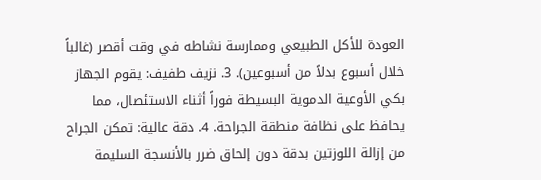العودة للأكل الطبيعي وممارسة نشاطه في وقت أقصر (غالباً خلال أسبوع بدلاً من أسبوعين). 3. نزيف طفيف: يقوم الجهاز بكي الأوعية الدموية البسيطة فوراً أثناء الاستئصال، مما يحافظ على نظافة منطقة الجراحة. 4. دقة عالية: تمكن الجراح من إزالة اللوزتين بدقة دون إلحاق ضرر بالأنسجة السليمة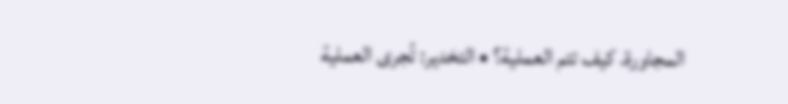المجاورة. كيف تتم العملية؟ • التخدير: تُجرى العملية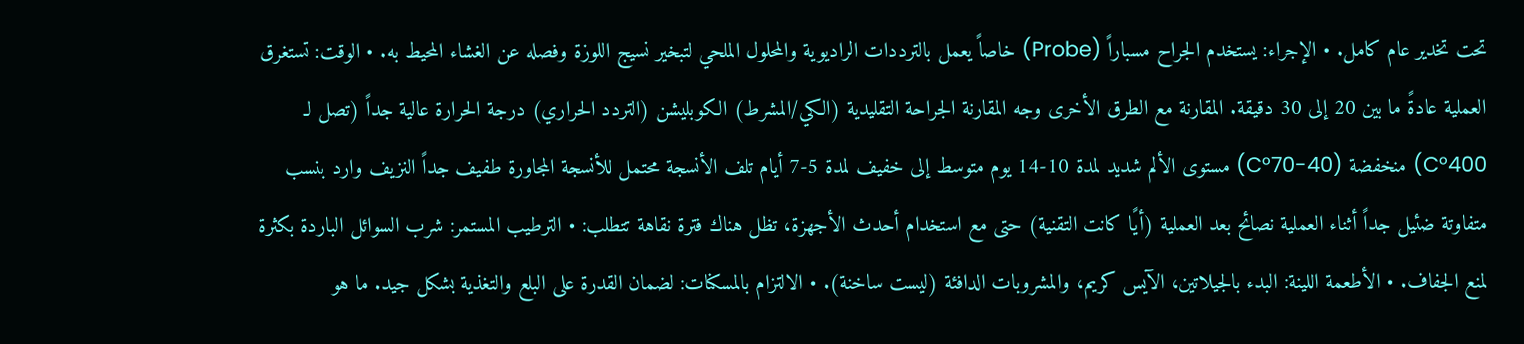تحت تخدير عام كامل. • الإجراء: يستخدم الجراح مسباراً (Probe) خاصاً يعمل بالترددات الراديوية والمحلول الملحي لتبخير نسيج اللوزة وفصله عن الغشاء المحيط به. • الوقت: تستغرق العملية عادةً ما بين 20 إلى 30 دقيقة. المقارنة مع الطرق الأخرى وجه المقارنة الجراحة التقليدية (الكي/المشرط) الكوبليشن (التردد الحراري) درجة الحرارة عالية جداً (تصل لـ 400°C) منخفضة (40-70°C) مستوى الألم شديد لمدة 10-14 يوم متوسط إلى خفيف لمدة 5-7 أيام تلف الأنسجة محتمل للأنسجة المجاورة طفيف جداً النزيف وارد بنسب متفاوتة ضئيل جداً أثناء العملية نصائح بعد العملية (أيًا كانت التقنية) حتى مع استخدام أحدث الأجهزة، تظل هناك فترة نقاهة تتطلب: • الترطيب المستمر: شرب السوائل الباردة بكثرة لمنع الجفاف. • الأطعمة اللينة: البدء بالجيلاتين، الآيس كريم، والمشروبات الدافئة (ليست ساخنة). • الالتزام بالمسكنات: لضمان القدرة على البلع والتغذية بشكل جيد. ما هو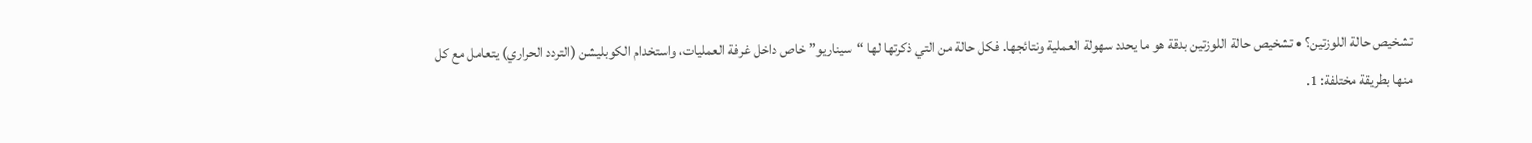تشخيص حالة اللوزتين؟ • تشخيص حالة اللوزتين بدقة هو ما يحدد سهولة العملية ونتائجها. فكل حالة من التي ذكرتها لها “سيناريو” خاص داخل غرفة العمليات، واستخدام الكوبليشن (التردد الحراري) يتعامل مع كل منها بطريقة مختلفة: 1.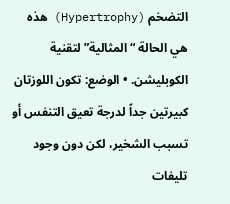التضخم (Hypertrophy) هذه هي الحالة “المثالية” لتقنية الكوبليشن. • الوضع: تكون اللوزتان كبيرتين جداً لدرجة تعيق التنفس أو تسبب الشخير، لكن دون وجود تليفات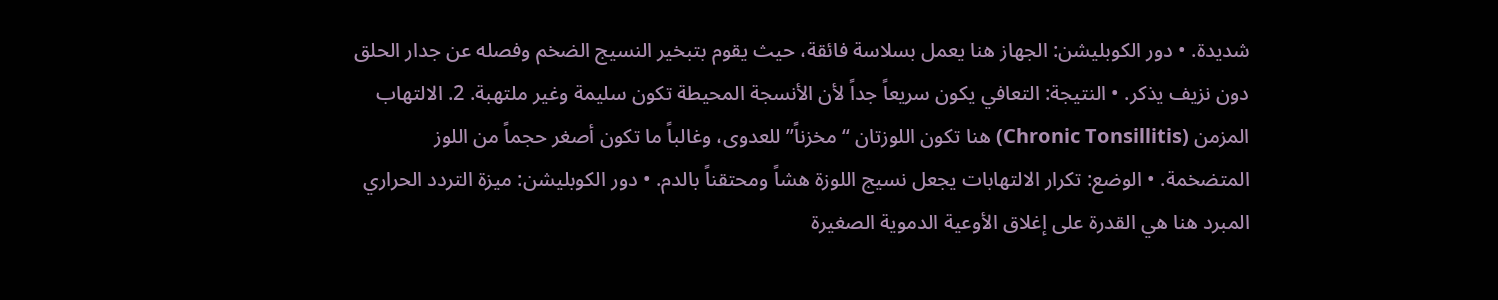شديدة. • دور الكوبليشن: الجهاز هنا يعمل بسلاسة فائقة، حيث يقوم بتبخير النسيج الضخم وفصله عن جدار الحلق دون نزيف يذكر. • النتيجة: التعافي يكون سريعاً جداً لأن الأنسجة المحيطة تكون سليمة وغير ملتهبة. 2. الالتهاب المزمن (Chronic Tonsillitis) هنا تكون اللوزتان “مخزناً” للعدوى، وغالباً ما تكون أصغر حجماً من اللوز المتضخمة. • الوضع: تكرار الالتهابات يجعل نسيج اللوزة هشاً ومحتقناً بالدم. • دور الكوبليشن: ميزة التردد الحراري المبرد هنا هي القدرة على إغلاق الأوعية الدموية الصغيرة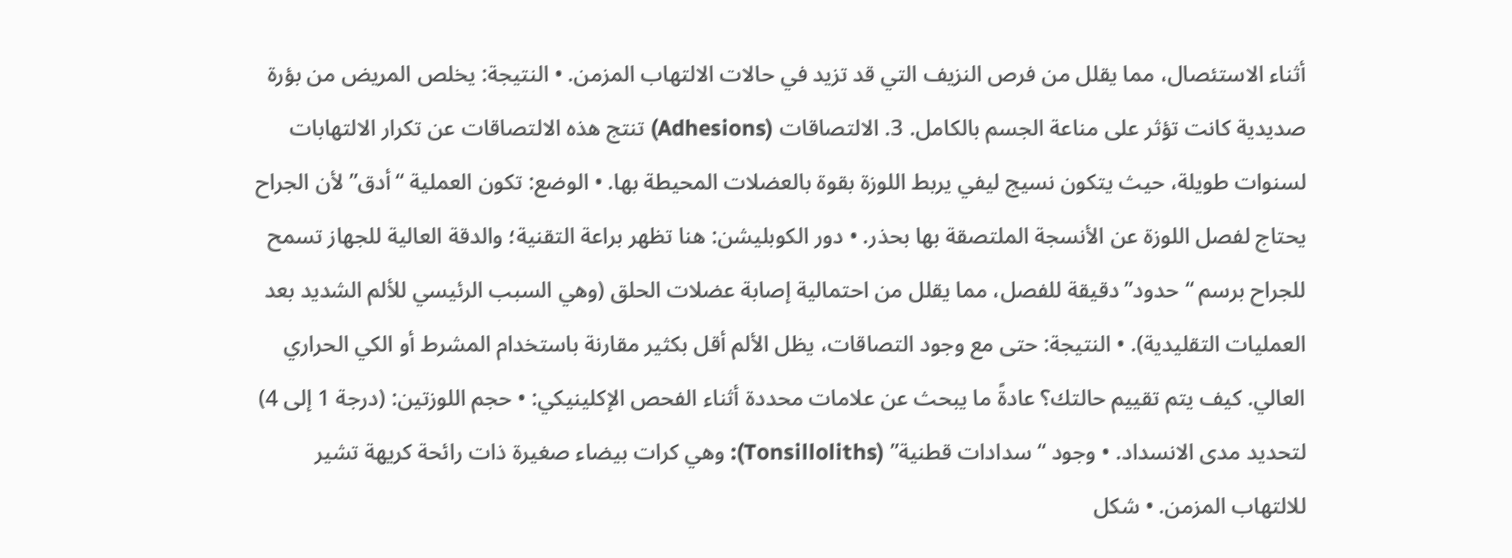أثناء الاستئصال، مما يقلل من فرص النزيف التي قد تزيد في حالات الالتهاب المزمن. • النتيجة: يخلص المريض من بؤرة صديدية كانت تؤثر على مناعة الجسم بالكامل. 3. الالتصاقات (Adhesions) تنتج هذه الالتصاقات عن تكرار الالتهابات لسنوات طويلة، حيث يتكون نسيج ليفي يربط اللوزة بقوة بالعضلات المحيطة بها. • الوضع: تكون العملية “أدق” لأن الجراح يحتاج لفصل اللوزة عن الأنسجة الملتصقة بها بحذر. • دور الكوبليشن: هنا تظهر براعة التقنية؛ والدقة العالية للجهاز تسمح للجراح برسم “حدود” دقيقة للفصل، مما يقلل من احتمالية إصابة عضلات الحلق (وهي السبب الرئيسي للألم الشديد بعد العمليات التقليدية). • النتيجة: حتى مع وجود التصاقات، يظل الألم أقل بكثير مقارنة باستخدام المشرط أو الكي الحراري العالي. كيف يتم تقييم حالتك؟ عادةً ما يبحث عن علامات محددة أثناء الفحص الإكلينيكي: • حجم اللوزتين: (درجة 1 إلى 4) لتحديد مدى الانسداد. • وجود “سدادات قطنية” (Tonsilloliths): وهي كرات بيضاء صغيرة ذات رائحة كريهة تشير للالتهاب المزمن. • شكل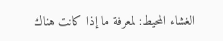الغشاء المحيط: لمعرفة ما إذا كانت هناك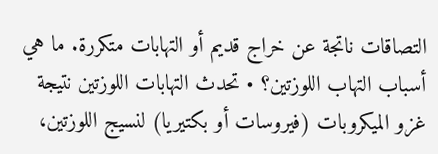التصاقات ناتجة عن خراج قديم أو التهابات متكررة. ما هي أسباب التهاب اللوزتين؟ • تحدث التهابات اللوزتين نتيجة غزو الميكروبات (فيروسات أو بكتيريا) لنسيج اللوزتين،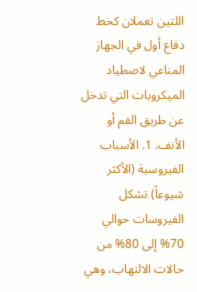اللتين تعملان كخط دفاع أول في الجهاز المناعي لاصطياد الميكروبات التي تدخل عن طريق الفم أو الأنف. 1. الأسباب الفيروسية (الأكثر شيوعاً) تشكل الفيروسات حوالي 70% إلى 80% من حالات الالتهاب، وهي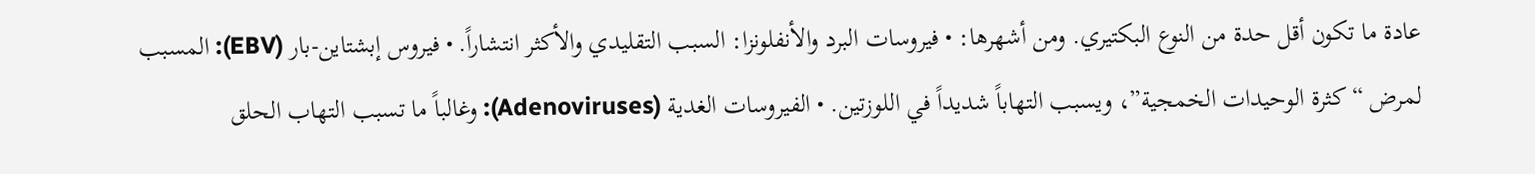عادة ما تكون أقل حدة من النوع البكتيري. ومن أشهرها: • فيروسات البرد والأنفلونزا: السبب التقليدي والأكثر انتشاراً. • فيروس إبشتاين-بار (EBV): المسبب لمرض “كثرة الوحيدات الخمجية”، ويسبب التهاباً شديداً في اللوزتين. • الفيروسات الغدية (Adenoviruses): وغالباً ما تسبب التهاب الحلق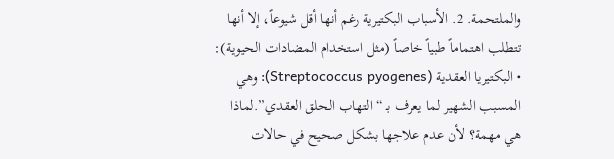والملتحمة. 2. الأسباب البكتيرية رغم أنها أقل شيوعاً، إلا أنها تتطلب اهتماماً طبياً خاصاً (مثل استخدام المضادات الحيوية): • البكتيريا العقدية (Streptococcus pyogenes): وهي المسبب الشهير لما يعرف بـ “التهاب الحلق العقدي”.لماذا هي مهمة؟ لأن عدم علاجها بشكل صحيح في حالات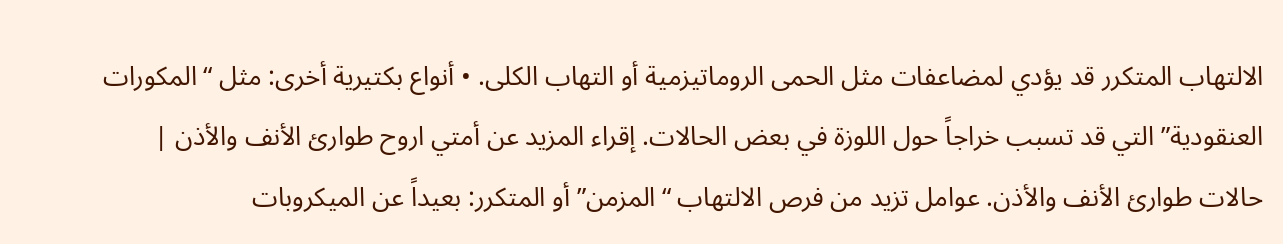الالتهاب المتكرر قد يؤدي لمضاعفات مثل الحمى الروماتيزمية أو التهاب الكلى. • أنواع بكتيرية أخرى: مثل “المكورات العنقودية” التي قد تسبب خراجاً حول اللوزة في بعض الحالات. إقراء المزيد عن أمتي اروح طوارئ الأنف والأذن | حالات طوارئ الأنف والأذن. عوامل تزيد من فرص الالتهاب “المزمن” أو المتكرر: بعيداً عن الميكروبات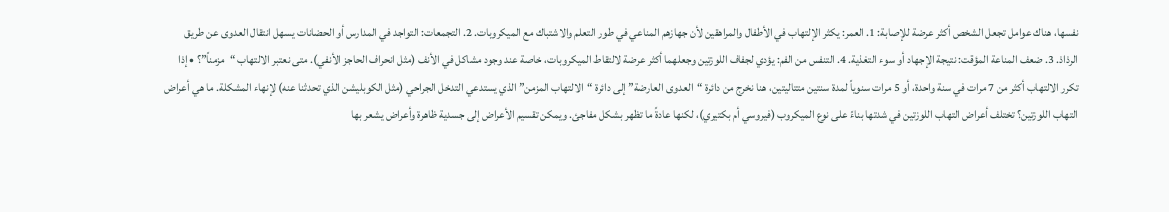نفسها، هناك عوامل تجعل الشخص أكثر عرضة للإصابة: 1. العمر: يكثر الإلتهاب في الأطفال والمراهقين لأن جهازهم المناعي في طور التعلم والاشتباك مع الميكروبات. 2. التجمعات: التواجد في المدارس أو الحضانات يسهل انتقال العدوى عن طريق الرذاذ. 3. ضعف المناعة المؤقت: نتيجة الإجهاد أو سوء التغذية. 4. التنفس من الفم: يؤدي لجفاف اللوزتين وجعلهما أكثر عرضة لالتقاط الميكروبات، خاصة عند وجود مشاكل في الأنف (مثل انحراف الحاجز الأنفي). متى نعتبر الالتهاب “مزمناً”؟ • إذا تكرر الالتهاب أكثر من 7 مرات في سنة واحدة، أو 5 مرات سنوياً لمدة سنتين متتاليتين، هنا نخرج من دائرة “العدوى العارضة” إلى دائرة “الالتهاب المزمن” الذي يستدعي التدخل الجراحي (مثل الكوبليشن الذي تحدثنا عنه) لإنهاء المشكلة. ما هي أعراض التهاب اللوزتين؟ تختلف أعراض التهاب اللوزتين في شدتها بناءً على نوع الميكروب (فيروسي أم بكتيري)، لكنها عادةً ما تظهر بشكل مفاجئ. ويمكن تقسيم الأعراض إلى جسدية ظاهرة وأعراض يشعر بها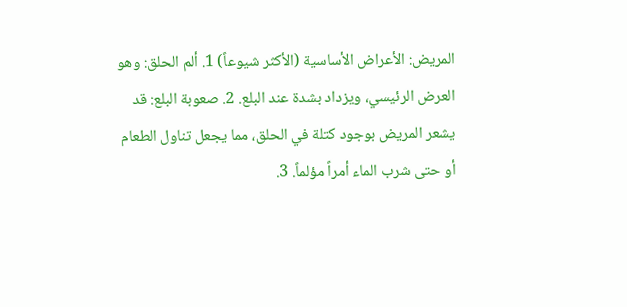المريض: الأعراض الأساسية (الأكثر شيوعاً) 1. ألم الحلق: وهو العرض الرئيسي، ويزداد بشدة عند البلع. 2. صعوبة البلع: قد يشعر المريض بوجود كتلة في الحلق، مما يجعل تناول الطعام أو حتى شرب الماء أمراً مؤلماً. 3.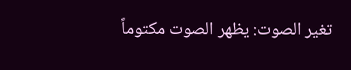تغير الصوت: يظهر الصوت مكتوماً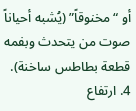أو “مخنوقاً” (يُشبه أحياناً صوت من يتحدث وبفمه قطعة بطاطس ساخنة). 4. ارتفاع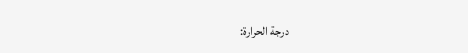درجة الحرارة: